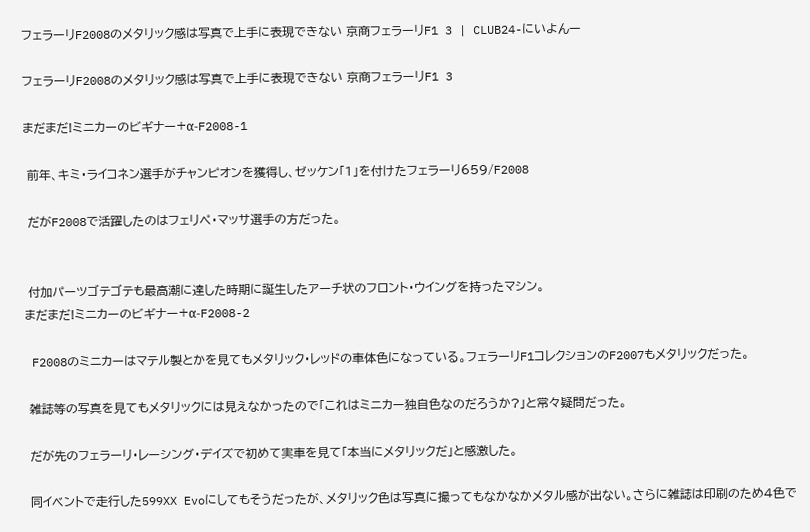フェラーリF2008のメタリック感は写真で上手に表現できない 京商フェラーリF1 3 | CLUB24-にいよんー

フェラーリF2008のメタリック感は写真で上手に表現できない 京商フェラーリF1 3

まだまだ!ミニカーのビギナー+α-F2008-1

 前年、キミ・ライコネン選手がチャンピオンを獲得し、ゼッケン「1」を付けたフェラーリ659/F2008

 だがF2008で活躍したのはフェリペ・マッサ選手の方だった。


 付加パーツゴテゴテも最高潮に達した時期に誕生したアーチ状のフロント・ウイングを持ったマシン。
まだまだ!ミニカーのビギナー+α-F2008-2

 F2008のミニカーはマテル製とかを見てもメタリック・レッドの車体色になっている。フェラーリF1コレクションのF2007もメタリックだった。

 雑誌等の写真を見てもメタリックには見えなかったので「これはミニカー独自色なのだろうか?」と常々疑問だった。

 だが先のフェラーリ・レーシング・デイズで初めて実車を見て「本当にメタリックだ」と感激した。

 同イベントで走行した599XX Evoにしてもそうだったが、メタリック色は写真に撮ってもなかなかメタル感が出ない。さらに雑誌は印刷のため4色で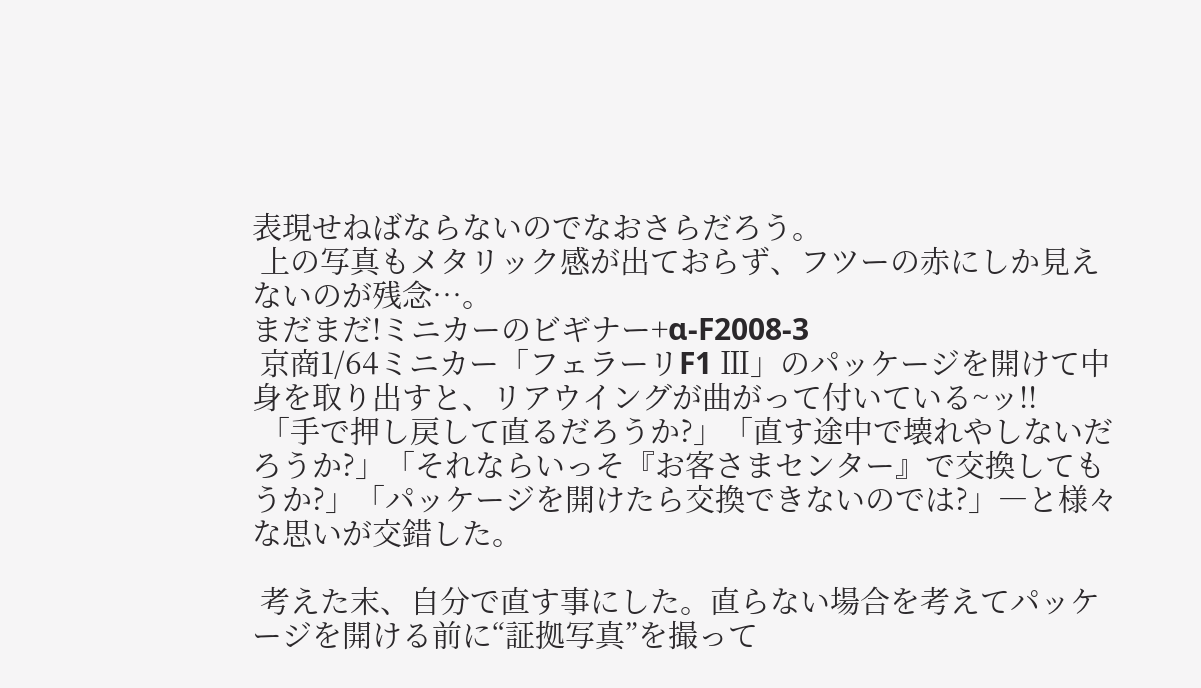表現せねばならないのでなおさらだろう。
 上の写真もメタリック感が出ておらず、フツーの赤にしか見えないのが残念…。
まだまだ!ミニカーのビギナー+α-F2008-3
 京商1/64ミニカー「フェラーリF1 Ⅲ」のパッケージを開けて中身を取り出すと、リアウイングが曲がって付いている~ッ!!
 「手で押し戻して直るだろうか?」「直す途中で壊れやしないだろうか?」「それならいっそ『お客さまセンター』で交換してもうか?」「パッケージを開けたら交換できないのでは?」―と様々な思いが交錯した。

 考えた末、自分で直す事にした。直らない場合を考えてパッケージを開ける前に“証拠写真”を撮って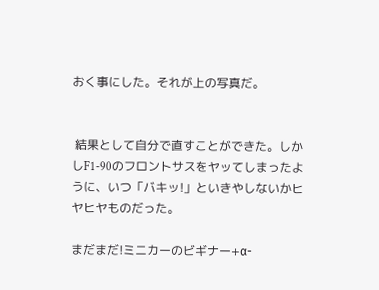おく事にした。それが上の写真だ。


 結果として自分で直すことができた。しかしF1-90のフロントサスをヤッてしまったように、いつ「バキッ!」といきやしないかヒヤヒヤものだった。

まだまだ!ミニカーのビギナー+α-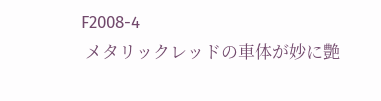F2008-4
 メタリックレッドの車体が妙に艶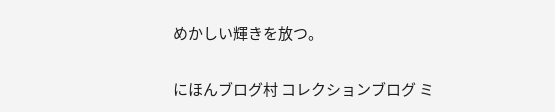めかしい輝きを放つ。

にほんブログ村 コレクションブログ ミ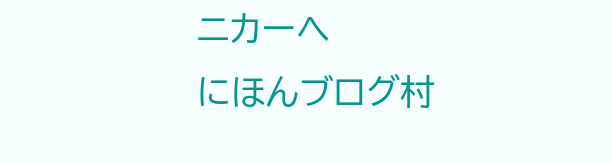ニカーへ
にほんブログ村